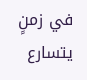في زمنٍ يتسارع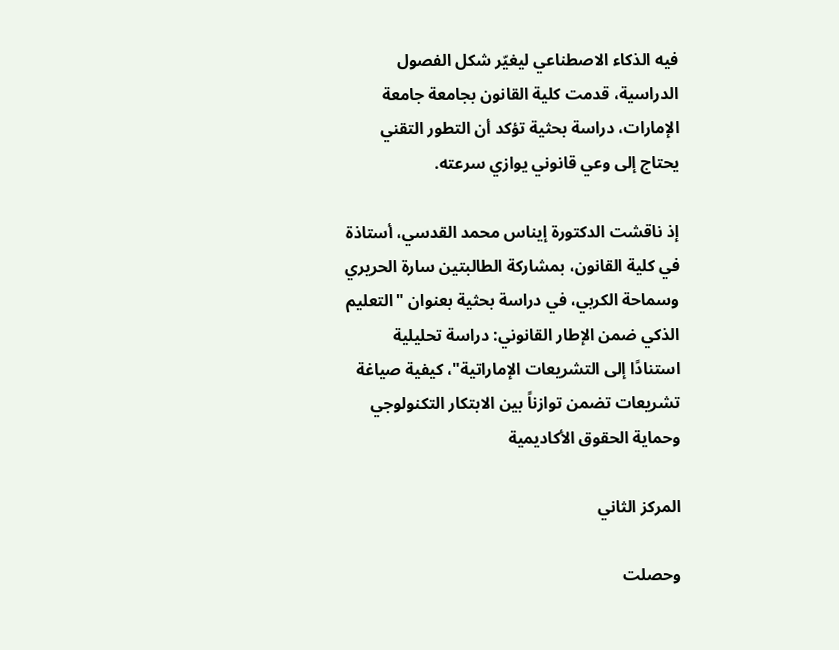فيه الذكاء الاصطناعي ليغيّر شكل الفصول الدراسية، قدمت كلية القانون بجامعة جامعة الإمارات، دراسة بحثية تؤكد أن التطور التقني يحتاج إلى وعي قانوني يوازي سرعته.

إذ ناقشت الدكتورة إيناس محمد القدسي، أستاذة في كلية القانون، بمشاركة الطالبتين سارة الحريري وسماحة الكربي، في دراسة بحثية بعنوان "التعليم الذكي ضمن الإطار القانوني: دراسة تحليلية استنادًا إلى التشريعات الإماراتية"، كيفية صياغة تشريعات تضمن توازناً بين الابتكار التكنولوجي وحماية الحقوق الأكاديمية

المركز الثاني

وحصلت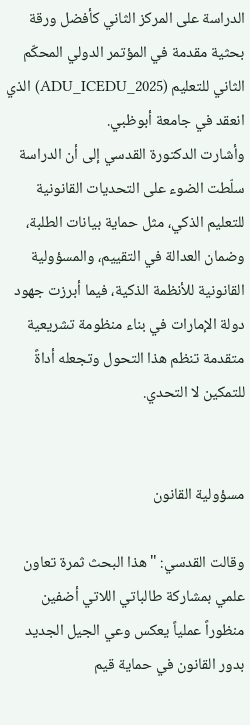الدراسة على المركز الثاني كأفضل ورقة بحثية مقدمة في المؤتمر الدولي المحكّم الثاني للتعليم (ADU_ICEDU_2025) الذي انعقد في جامعة أبوظبي.
وأشارت الدكتورة القدسي إلى أن الدراسة سلّطت الضوء على التحديات القانونية للتعليم الذكي، مثل حماية بيانات الطلبة، وضمان العدالة في التقييم، والمسؤولية القانونية للأنظمة الذكية، فيما أبرزت جهود دولة الإمارات في بناء منظومة تشريعية متقدمة تنظم هذا التحول وتجعله أداةً للتمكين لا التحدي.


مسؤولية القانون

وقالت القدسي: "هذا البحث ثمرة تعاون علمي بمشاركة طالباتي اللاتي أضفين منظوراً عملياً يعكس وعي الجيل الجديد بدور القانون في حماية قيم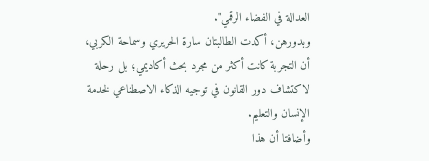العدالة في الفضاء الرقمي".
وبدورهن، أكدت الطالبتان سارة الحريري وسماحة الكربي، أن التجربة كانت أكثر من مجرد بحث أكاديمي؛ بل رحلة لاكتشاف دور القانون في توجيه الذكاء الاصطناعي لخدمة الإنسان والتعليم.
وأضافتا أن هذا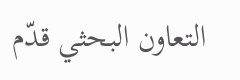التعاون البحثي قدّم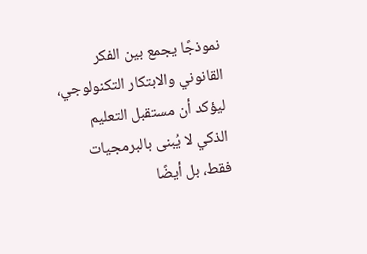نموذجًا يجمع بين الفكر القانوني والابتكار التكنولوجي، ليؤكد أن مستقبل التعليم الذكي لا يُبنى بالبرمجيات فقط، بل أيضًا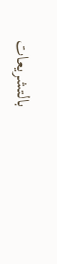بالتشريعات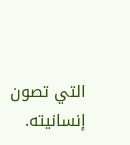التي تصون إنسانيته.